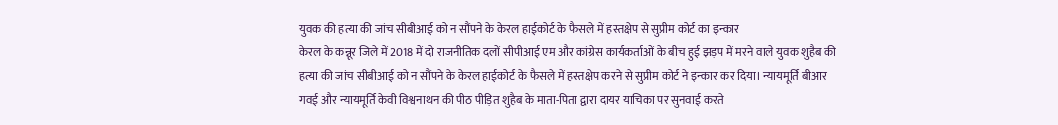युवक की हत्या की जांच सीबीआई को न सौंपने के केरल हाईकोर्ट के फैसले में हस्तक्षेप से सुप्रीम कोर्ट का इन्कार
केरल के कन्नूर जिले में 2018 में दो राजनीतिक दलों सीपीआई एम और कांग्रेस कार्यकर्ताओं के बीच हुई झड़प में मरने वाले युवक शुहैब की हत्या की जांच सीबीआई को न सौंपने के केरल हाईकोर्ट के फैसले में हस्तक्षेप करने से सुप्रीम कोर्ट ने इन्कार कर दिया। न्यायमूर्ति बीआर गवई और न्यायमूर्ति केवी विश्वनाथन की पीठ पीड़ित शुहैब के माता-पिता द्वारा दायर याचिका पर सुनवाई करते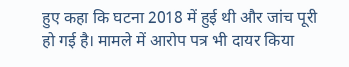हुए कहा कि घटना 2018 में हुई थी और जांच पूरी हो गई है। मामले में आरोप पत्र भी दायर किया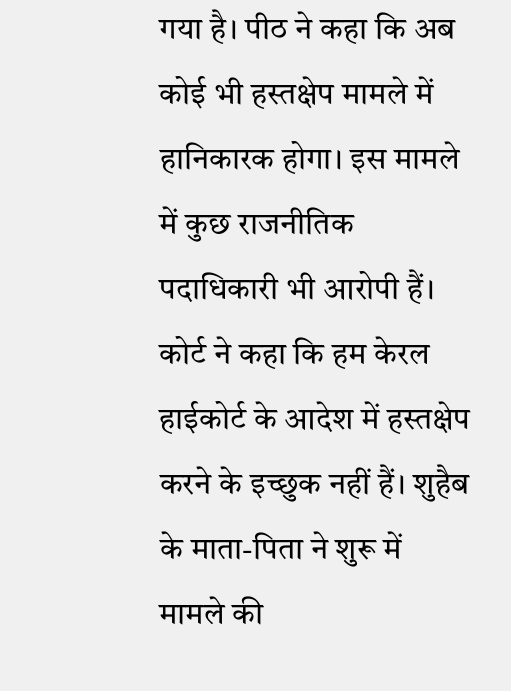गया है। पीठ ने कहा कि अब कोई भी हस्तक्षेप मामले में हानिकारक होगा। इस मामले में कुछ राजनीतिक पदाधिकारी भी आरोपी हैं। कोर्ट ने कहा कि हम केरल हाईकोर्ट के आदेश में हस्तक्षेप करने के इच्छुक नहीं हैं। शुहैब के माता-पिता ने शुरू में मामले की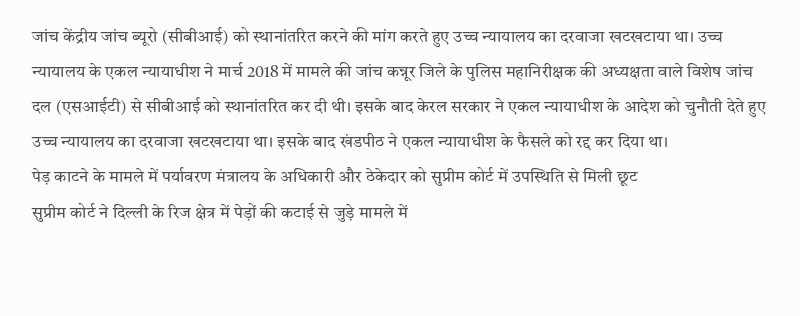जांच केंद्रीय जांच ब्यूरो (सीबीआई) को स्थानांतरित करने की मांग करते हुए उच्च न्यायालय का दरवाजा खटखटाया था। उच्च न्यायालय के एकल न्यायाधीश ने मार्च 2018 में मामले की जांच कन्नूर जिले के पुलिस महानिरीक्षक की अध्यक्षता वाले विशेष जांच दल (एसआईटी) से सीबीआई को स्थानांतरित कर दी थी। इसके बाद केरल सरकार ने एकल न्यायाधीश के आदेश को चुनौती देते हुए उच्च न्यायालय का दरवाजा खटखटाया था। इसके बाद खंडपीठ ने एकल न्यायाधीश के फैसले को रद्द कर दिया था।
पेड़ काटने के मामले में पर्यावरण मंत्रालय के अधिकारी और ठेकेदार को सुप्रीम कोर्ट में उपस्थिति से मिली छूट
सुप्रीम कोर्ट ने दिल्ली के रिज क्षेत्र में पेड़ों की कटाई से जुड़े मामले में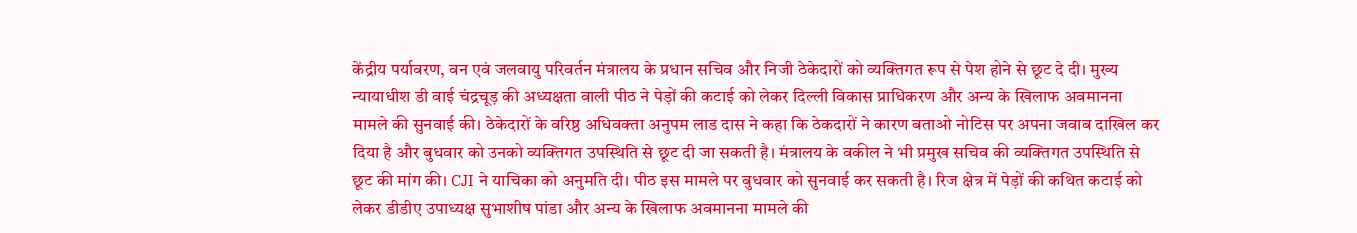केंद्रीय पर्यावरण, वन एवं जलवायु परिवर्तन मंत्रालय के प्रधान सचिव और निजी ठेकेदारों को व्यक्तिगत रूप से पेश होने से छूट दे दी। मुख्य न्यायाधीश डी वाई चंद्रचूड़ की अध्यक्षता वाली पीठ ने पेड़ों की कटाई को लेकर दिल्ली विकास प्राधिकरण और अन्य के खिलाफ अवमानना मामले की सुनवाई की। ठेकेदारों के वरिष्ठ अधिवक्ता अनुपम लाड दास ने कहा कि ठेकदारों ने कारण बताओ नोटिस पर अपना जवाब दाखिल कर दिया है और बुधवार को उनको व्यक्तिगत उपस्थिति से छूट दी जा सकती है। मंत्रालय के वकील ने भी प्रमुख सचिव की व्यक्तिगत उपस्थिति से छूट की मांग की। CJI ने याचिका को अनुमति दी। पीठ इस मामले पर बुधवार को सुनवाई कर सकती है। रिज क्षेत्र में पेड़ों की कथित कटाई को लेकर डीडीए उपाध्यक्ष सुभाशीष पांडा और अन्य के खिलाफ अवमानना मामले की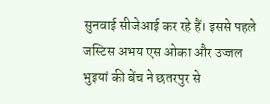सुनवाई सीजेआई कर रहे हैं। इससे पहले जस्टिस अभय एस ओका और उज्जल भुइयां की बेंच ने छतरपुर से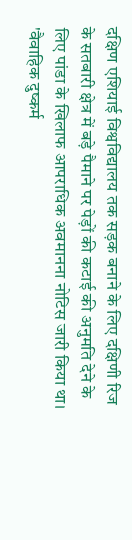दक्षिण एशियाई विश्वविद्यालय तक सड़क बनाने के लिए दक्षिणी रिज के सतबारी क्षेत्र में बड़े पैमाने पर पेड़ों की कटाई की अनुमति देने के लिए पांडा के खिलाफ आपराधिक अवमानना नोटिस जारी किया था।
'वैवाहिक दुष्कर्म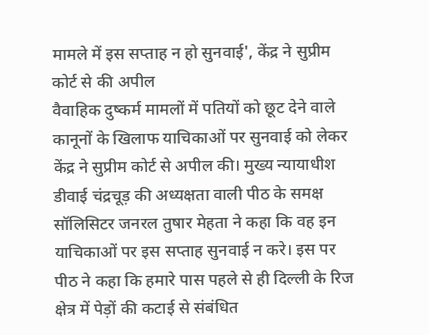मामले में इस सप्ताह न हो सुनवाई', केंद्र ने सुप्रीम कोर्ट से की अपील
वैवाहिक दुष्कर्म मामलों में पतियों को छूट देने वाले कानूनों के खिलाफ याचिकाओं पर सुनवाई को लेकर केंद्र ने सुप्रीम कोर्ट से अपील की। मुख्य न्यायाधीश डीवाई चंद्रचूड़ की अध्यक्षता वाली पीठ के समक्ष सॉलिसिटर जनरल तुषार मेहता ने कहा कि वह इन याचिकाओं पर इस सप्ताह सुनवाई न करे। इस पर पीठ ने कहा कि हमारे पास पहले से ही दिल्ली के रिज क्षेत्र में पेड़ों की कटाई से संबंधित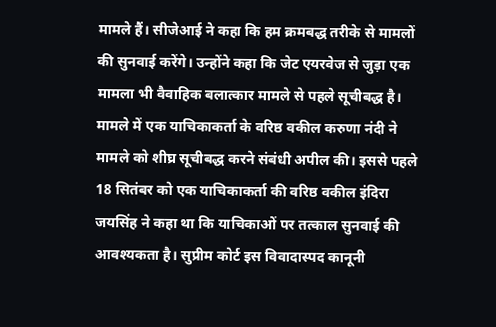मामले हैं। सीजेआई ने कहा कि हम क्रमबद्ध तरीके से मामलों की सुनवाई करेंगे। उन्होंने कहा कि जेट एयरवेज से जुड़ा एक मामला भी वैवाहिक बलात्कार मामले से पहले सूचीबद्ध है। मामले में एक याचिकाकर्ता के वरिष्ठ वकील करुणा नंदी ने मामले को शीघ्र सूचीबद्ध करने संबंधी अपील की। इससे पहले 18 सितंबर को एक याचिकाकर्ता की वरिष्ठ वकील इंदिरा जयसिंह ने कहा था कि याचिकाओं पर तत्काल सुनवाई की आवश्यकता है। सुप्रीम कोर्ट इस विवादास्पद कानूनी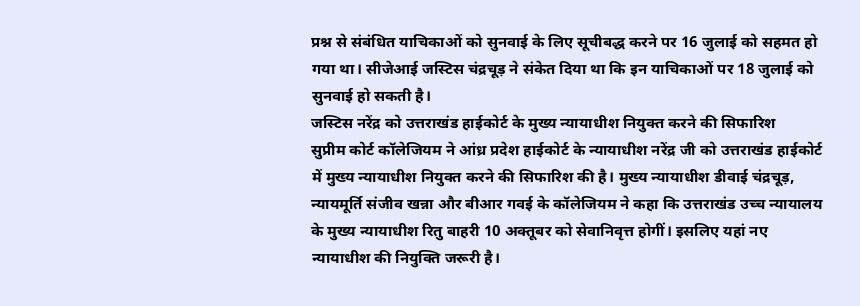प्रश्न से संबंधित याचिकाओं को सुनवाई के लिए सूचीबद्ध करने पर 16 जुलाई को सहमत हो गया था। सीजेआई जस्टिस चंद्रचूड़ ने संकेत दिया था कि इन याचिकाओं पर 18 जुलाई को सुनवाई हो सकती है।
जस्टिस नरेंद्र को उत्तराखंड हाईकोर्ट के मुख्य न्यायाधीश नियुक्त करने की सिफारिश
सुप्रीम कोर्ट कॉलेजियम ने आंध्र प्रदेश हाईकोर्ट के न्यायाधीश नरेंद्र जी को उत्तराखंड हाईकोर्ट में मुख्य न्यायाधीश नियुक्त करने की सिफारिश की है। मुख्य न्यायाधीश डीवाई चंद्रचूड़, न्यायमूर्ति संजीव खन्ना और बीआर गवई के कॉलेजियम ने कहा कि उत्तराखंड उच्च न्यायालय के मुख्य न्यायाधीश रितु बाहरी 10 अक्तूबर को सेवानिवृत्त होगीं। इसलिए यहां नए न्यायाधीश की नियुक्ति जरूरी है।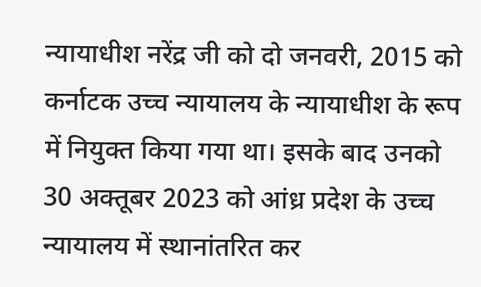न्यायाधीश नरेंद्र जी को दो जनवरी, 2015 को कर्नाटक उच्च न्यायालय के न्यायाधीश के रूप में नियुक्त किया गया था। इसके बाद उनको 30 अक्तूबर 2023 को आंध्र प्रदेश के उच्च न्यायालय में स्थानांतरित कर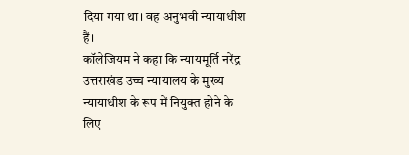दिया गया था। वह अनुभवी न्यायाधीश हैं।
कॉलेजियम ने कहा कि न्यायमूर्ति नरेंद्र उत्तराखंड उच्च न्यायालय के मुख्य न्यायाधीश के रूप में नियुक्त होने के लिए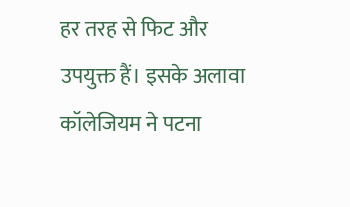हर तरह से फिट और उपयुक्त हैं। इसके अलावा कॉलेजियम ने पटना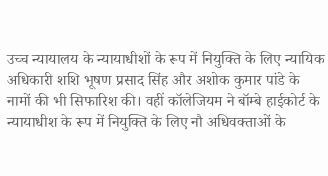उच्च न्यायालय के न्यायाधीशों के रूप में नियुक्ति के लिए न्यायिक अधिकारी शशि भूषण प्रसाद सिंह और अशोक कुमार पांडे के नामों की भी सिफारिश की। वहीं कॉलेजियम ने बॉम्बे हाईकोर्ट के न्यायाधीश के रूप में नियुक्ति के लिए नौ अधिवक्ताओं के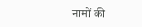नामों की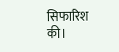सिफारिश की।